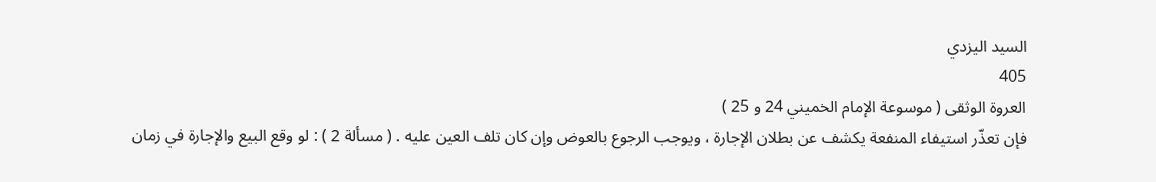السيد اليزدي
405
العروة الوثقى ( موسوعة الإمام الخميني 24 و 25 )
فإن تعذّر استيفاء المنفعة يكشف عن بطلان الإجارة ، ويوجب الرجوع بالعوض وإن كان تلف العين عليه . ( مسألة 2 ) : لو وقع البيع والإجارة في زمان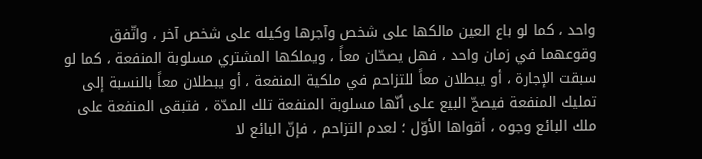واحد ، كما لو باع العين مالكها على شخص وآجرها وكيله على شخص آخر ، واتّفق وقوعهما في زمان واحد ، فهل يصحّان معاً ، ويملكها المشتري مسلوبة المنفعة ، كما لو سبقت الإجارة ، أو يبطلان معاً للتزاحم في ملكية المنفعة ، أو يبطلان معاً بالنسبة إلى تمليك المنفعة فيصحّ البيع على أنّها مسلوبة المنفعة تلك المدّة ، فتبقى المنفعة على ملك البائع وجوه ، أقواها الأوّل ؛ لعدم التزاحم ، فإنّ البائع لا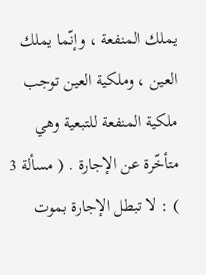يملك المنفعة ، وإنّما يملك العين ، وملكية العين توجب ملكية المنفعة للتبعية وهي متأخّرة عن الإجارة . ( مسألة 3 ) : لا تبطل الإجارة بموت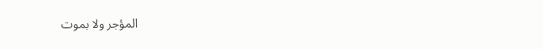المؤجر ولا بموت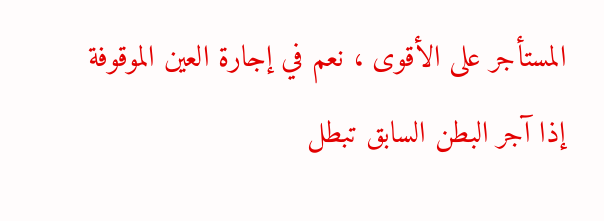المستأجر على الأقوى ، نعم في إجارة العين الموقوفة إذا آجر البطن السابق تبطل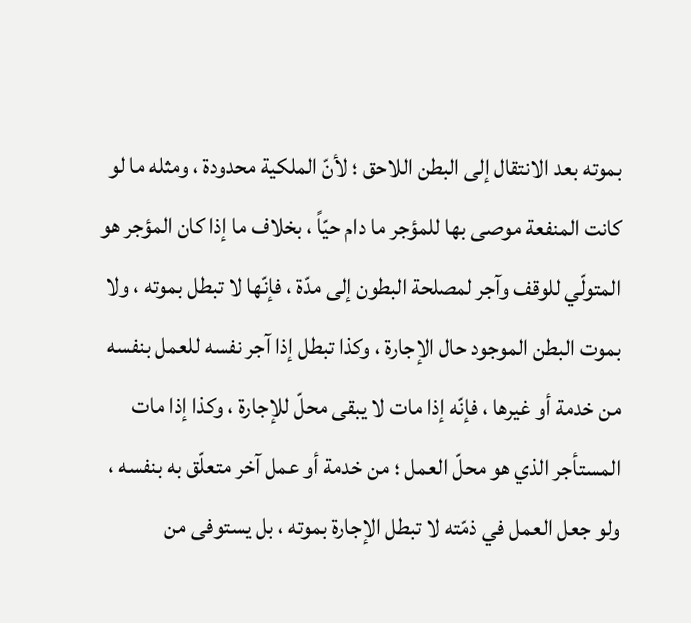بموته بعد الانتقال إلى البطن اللاحق ؛ لأنّ الملكية محدودة ، ومثله ما لو كانت المنفعة موصى بها للمؤجر ما دام حيّاً ، بخلاف ما إذا كان المؤجر هو المتولّي للوقف وآجر لمصلحة البطون إلى مدّة ، فإنّها لا تبطل بموته ، ولا بموت البطن الموجود حال الإجارة ، وكذا تبطل إذا آجر نفسه للعمل بنفسه من خدمة أو غيرها ، فإنّه إذا مات لا يبقى محلّ للإجارة ، وكذا إذا مات المستأجر الذي هو محلّ العمل ؛ من خدمة أو عمل آخر متعلّق به بنفسه ، ولو جعل العمل في ذمّته لا تبطل الإجارة بموته ، بل يستوفى من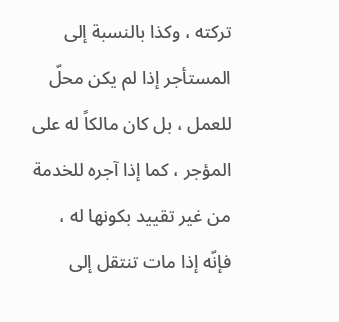تركته ، وكذا بالنسبة إلى المستأجر إذا لم يكن محلّ للعمل ، بل كان مالكاً له على المؤجر ، كما إذا آجره للخدمة من غير تقييد بكونها له ، فإنّه إذا مات تنتقل إلى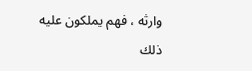وارثه ، فهم يملكون عليه ذلك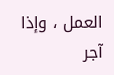العمل ، وإذا آجر